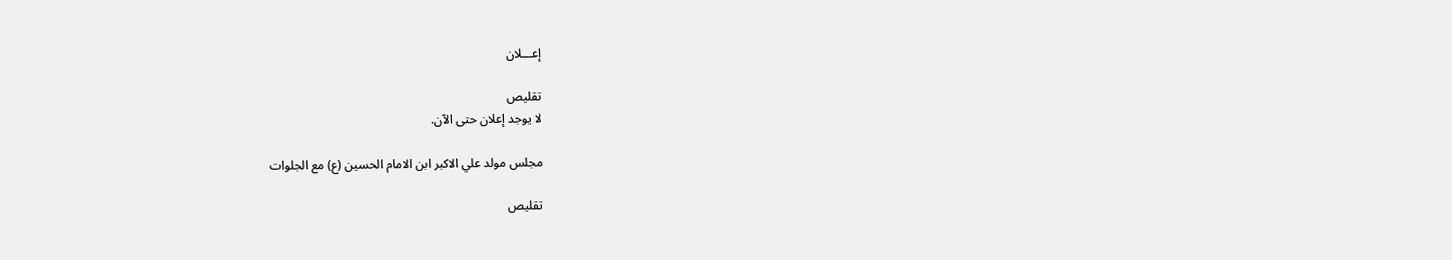إعـــلان

تقليص
لا يوجد إعلان حتى الآن.

مجلس مولد علي الاكبر ابن الامام الحسين (ع) مع الجلوات

تقليص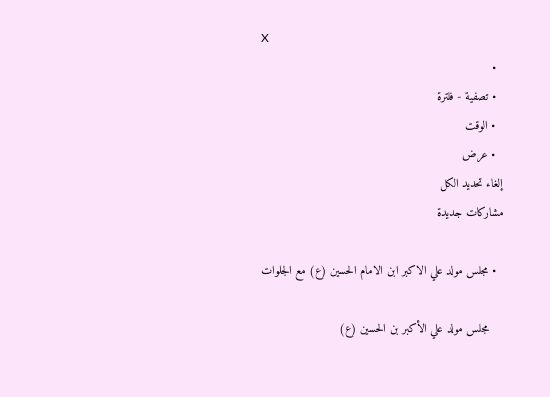X
  •
  • تصفية - فلترة
  • الوقت
  • عرض
إلغاء تحديد الكل
مشاركات جديدة

  • مجلس مولد علي الاكبر ابن الامام الحسين (ع) مع الجلوات

    مجلس مولد علي الأكبر بن الحسين (ع)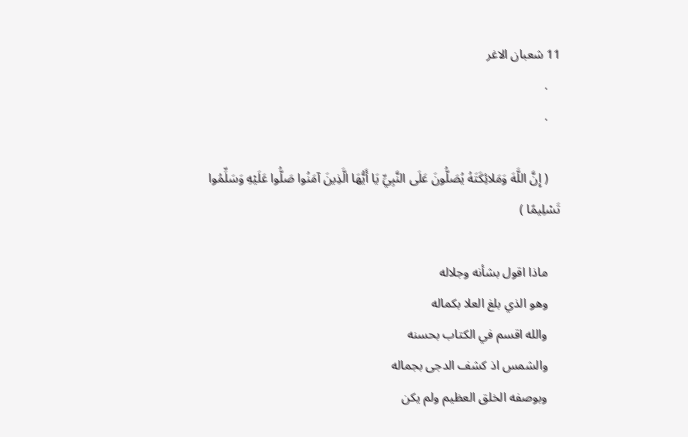11 شعبان الاغر
    .
    .

    ( إِنَّ اللَّهَ وَمَلائِكَتَهُ يُصَلُّونَ عَلَى النَّبِيِّ يَا أَيُّهَا الَّذِينَ آمَنُوا صَلُّوا عَلَيْهِ وَسَلِّمُوا تَسْلِيمًا )

    ماذا اقول بشأنه وجلاله
    وهو الذي بلغ العلا بكماله
    والله اقسم في الكتاب بحسنه
    والشمس اذ كشف الدجى بجماله
    وبوصفه الخلق العظيم ولم يكن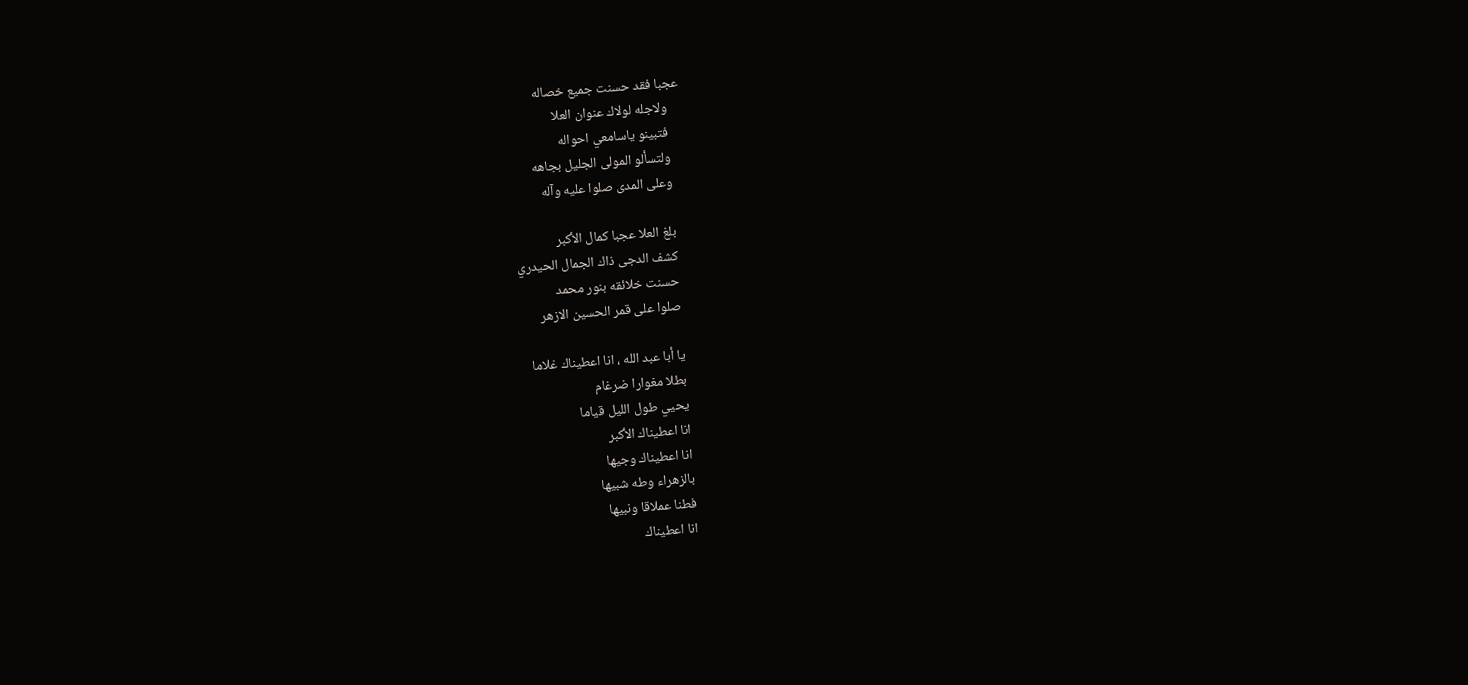عجبا فقد حسنت جميع خصاله
    ولاجله لولاك عنوان العلا
    فتبينو ياسامعي احواله
    ولتسألو المولى الجليل بجاهه
    وعلى المدى صلوا عليه وآله

    بلغ العلا عجبا كمال الأكبر
    كشف الدجى ذاك الجمال الحيدري
    حسنت خلائقه بنور محمد
    صلوا على قمر الحسين الازهر

    يا أبا عبد الله ، انا اعطيناك غلاما
    بطلا مغوارا ضرغام
    يحيي طول الليل قياما
    انا اعطيناك الأكبر
    انا اعطيناك وجيها
    بالزهراء وطه شبيها
    فطنا عملاقا ونبيها
    انا اعطيناك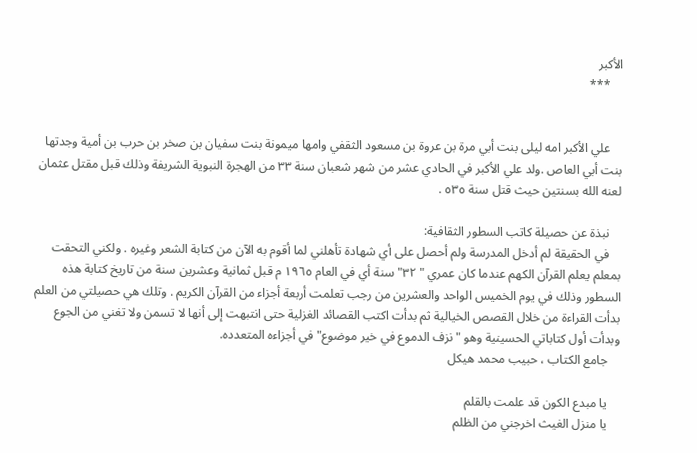الأكبر
    ***


    علي الأكبر امه ليلى بنت أبي مرة بن عروة بن مسعود الثقفي وامها ميمونة بنت سفيان بن صخر بن حرب بن أمية وجدتها بنت أبي العاص .ولد علي الأكبر في الحادي عشر من شهر شعبان سنة ٣٣ من الهجرة النبوية الشريفة وذلك قبل مقتل عثمان لعنه الله بسنتين حيث قتل سنة ٥٣٥ .

    نبذة عن حصيلة كاتب السطور الثقافية:
    في الحقيقة لم أدخل المدرسة ولم أحصل على أي شهادة تأهلني لما أقوم به الآن من كتابة الشعر وغيره . ولكني التحقت بمعلم يعلم القرآن الكهم عندما كان عمري " ٣٢" سنة أي في العام ١٩٦٥ م قبل ثمانية وعشرين سنة من تاريخ كتابة هذه السطور وذلك في يوم الخميس الواحد والعشرين من رجب تعلمت أربعة أجزاء من القرآن الكريم . وتلك هي حصيلتي من العلم بدأت القراءة من خلال القصص الخيالية ثم بدأت اكتب القصائد الغزلية حتى انتبهت إلى أنها لا تسمن ولا تغني من الجوع وبدأت أول كتاباتي الحسينية وهو " نزف الدموع في خير موضوع" في أجزاءه المتعدده.
    جامع الكتاب ، حبيب محمد هيكل

    يا مبدع الكون قد علمت بالقلم
    يا منزل الغيث اخرجني من الظلم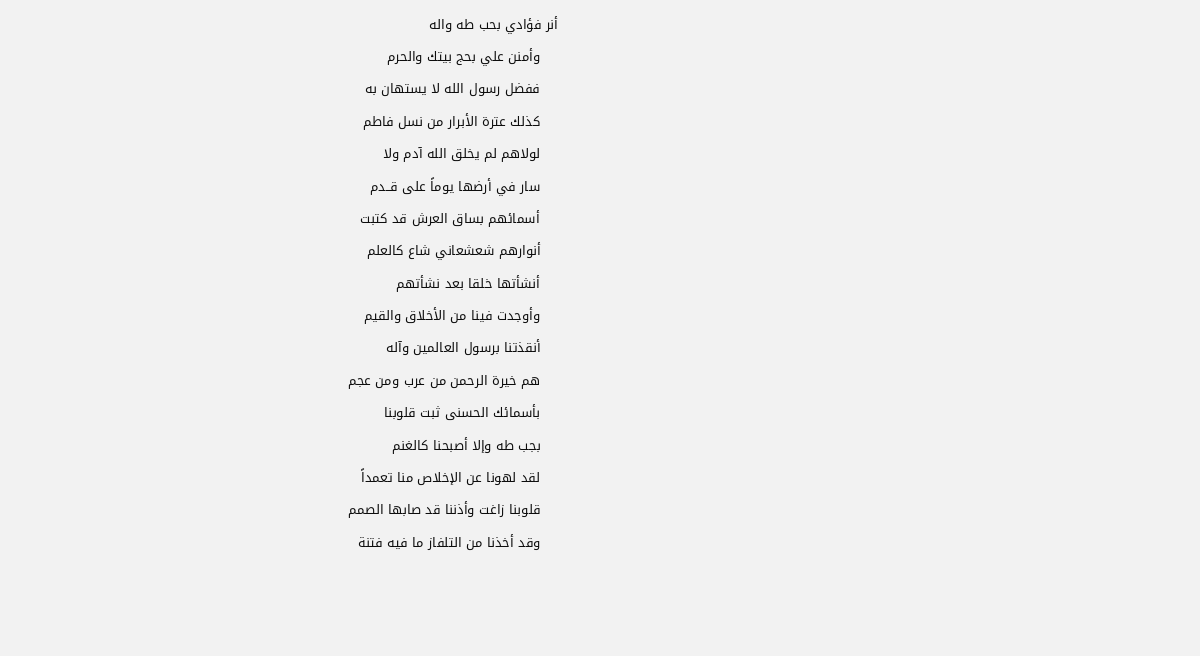أنر فؤادي بحب طه واله
    وأمنن علي بحج بيتك والحرم
    ففضل رسول الله لا يستهان به
    كذلك عترة الأبرار من نسل فاطم
    لولاهم لم يخلق الله آدم ولا
    سار في أرضها يوماً على قــدم
    أسمائهم بساق العرش قد كتبت
    أنوارهم شعشعاني شاع كالعلم
    أنشأتها خلقا بعد نشأتهم
    وأوجدت فينا من الأخلاق والقيم
    أنقذتنا برسول العالمين وآله
    هم خيرة الرحمن من عرب ومن عجم
    بأسمائك الحسنى ثبت قلوبنا
    بجب طه وإلا أصبحنا كالغنم
    لقد لهونا عن الإخلاص منا تعمداً
    قلوبنا زاغت وأذننا قد صابها الصمم
    وقد أخذنا من التلفاز ما فيه فتنة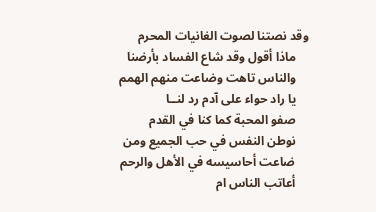وقد نصتنا لصوت الغانيات المحرم
    ماذا أقول وقد شاع الفساد بأرضنا
    والناس تاهت وضاعت منهم الهمم
    یا راد حواء على آدم رد لنــا
    صفو المحبة كما كنا في القدم
    نوطن النفس في حب الجميع ومن
    ضاعت أحاسيسه في الأهل والرحم
    أعاتب الناس ام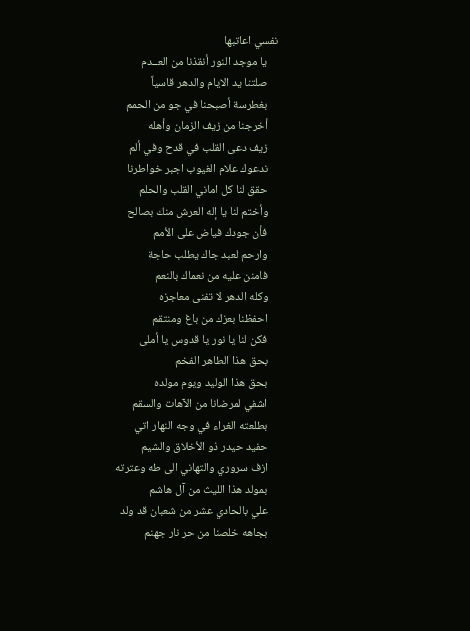نفسي اعاتبها
    یا موجد النور أنقذنا من العــدم
    صلتنا يد الايام والدهر قاسياً
    بغطرسة أصبحنا في جو من الحمم
    أخرجنا من زيف الزمان وأهله
    زيف دعى القلب في قدح وفي ألم
    ندعوك علام الغيوب اجبر خواطرنا
    حقق لنا كل اماني القلب والحلم
    وأختم لنا يا إله العرش منك بصالح
    فأن جودك فياض على الأمم
    وارحم لعبد جاك يطلب حاجة
    فامنن عليه من نعماك بالنعم
    وكله الدهر لا تفنى معاجزه
    احفظنا بعزك من باغ ومنتقم
    فكن لنا يا نور يا قدوس يا أملى
    بحق هذا الطاهر الفخم
    بحق هذا الوليد ويوم مولده
    اشفي لمرضانا من الآهات والسقم
    بطلعته الغراء في وجه النهار اتي
    حفيد حيدر ذو الأخلاق والشيم
    ازف سروري والتهاني الى طه وعترته
    بمولد هذا الليث من آل هاشم
    علي بالحادي عشر من شعبان قد ولد
    بجاهه خلصنا من حر نار جهنم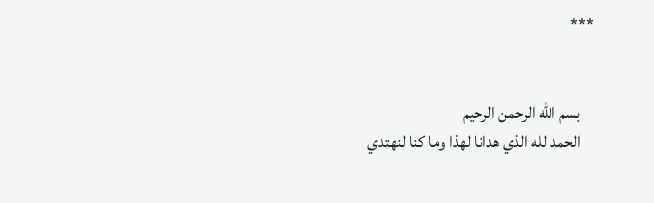***


    بسم الله الرحمن الرحيم
    الحمد لله الذي هدانا لهذا وما كنا لنهتدي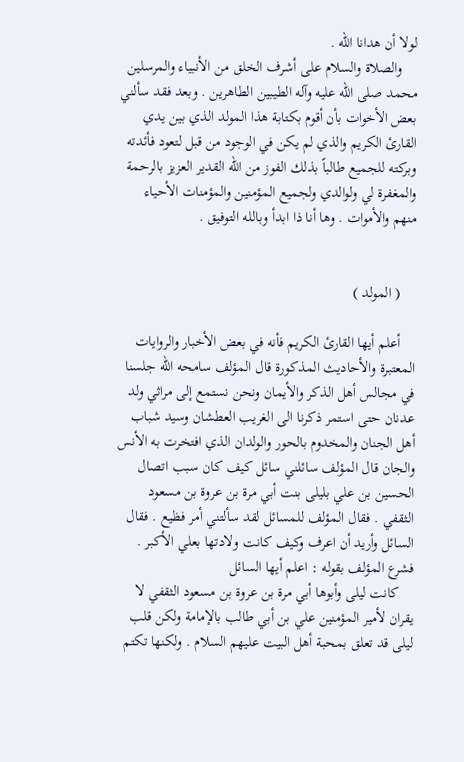لولا أن هدانا الله .
    والصلاة والسلام على أشرف الخلق من الأنبياء والمرسلين محمد صلى الله عليه وآله الطيبين الطاهرين . وبعد فقد سألني بعض الأخوات بأن أقوم بكتابة هذا المولد الذي بين يدي القارئ الكريم والذي لم يكن في الوجود من قبل لتعود فأئدته وبركته للجميع طالباً بذلك الفوز من الله القدير العزيز بالرحمة والمغفرة لي ولوالدي ولجميع المؤمنين والمؤمنات الأحياء منهم والأموات . وها أنا ذا ابدأ وبالله التوفيق .


    ( المولد )

    أعلم أيها القارئ الكريم فأنه في بعض الأخبار والروايات المعتبرة والأحاديث المذكورة قال المؤلف سامحه الله جلسنا في مجالس أهل الذكر والأيمان ونحن نستمع إلى مراثي ولد عدنان حتى استمر ذكرنا الى الغريب العطشان وسيد شباب أهل الجنان والمخدوم بالحور والولدان الذي افتخرت به الأنس والجان قال المؤلف سائلني سائل كيف كان سبب اتصال الحسين بن علي بليلى بنت أبي مرة بن عروة بن مسعود الثقفي . فقال المؤلف للمسائل لقد سألتني أمر فظيع . فقال السائل وأريد أن اعرف وكيف كانت ولادتها بعلي الأكبر . فشرع المؤلف بقوله : اعلم أيها السائل
    كانت ليلى وأبوها أبي مرة بن عروة بن مسعود الثقفي لا يقران لأمير المؤمنين علي بن أبي طالب بالإمامة ولكن قلب ليلى قد تعلق بمحبة أهل البيت عليهم السلام . ولكنها تكتم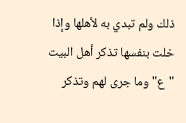ذلك ولم تبدي به لأهلها وإذا خلت بنفسها تذكر أهل البيت "ع" وما جرى لهم وتذكر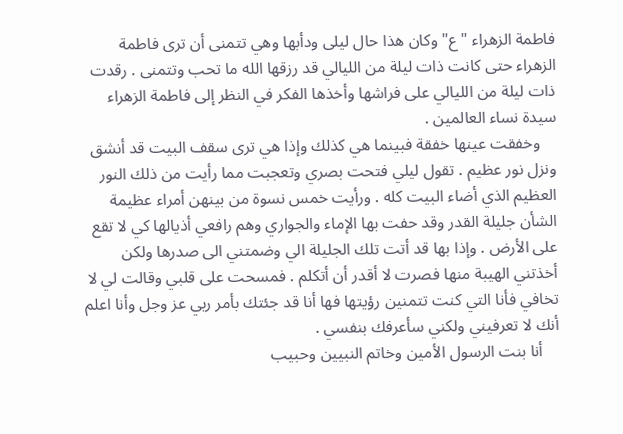فاطمة الزهراء "ع" وكان هذا حال ليلى ودأبها وهي تتمنى أن ترى فاطمة الزهراء حتى كانت ذات ليلة من الليالي قد رزقها الله ما تحب وتتمنى . رقدت ذات ليلة من الليالي على فراشها وأخذها الفكر في النظر إلى فاطمة الزهراء سيدة نساء العالمين .
    وخفقت عينها خفقة فبينما هي كذلك وإذا هي ترى سقف البيت قد أنشق ونزل نور عظيم . تقول ليلي فتحت بصري وتعجبت مما رأيت من ذلك النور العظيم الذي أضاء البيت كله . ورأيت خمس نسوة من بينهن أمراء عظيمة الشأن جليلة القدر وقد حفت بها الإماء والجواري وهم رافعي أذيالها كي لا تقع على الأرض . وإذا بها قد أتت تلك الجليلة الي وضمتني الى صدرها ولكن أخذتني الهيبة منها فصرت لا أقدر أن أتكلم . فمسحت على قلبي وقالت لي لا تخافي فأنا التي كنت تتمنين رؤيتها فها أنا قد جئتك بأمر ربي عز وجل وأنا اعلم أنك لا تعرفيني ولكني سأعرفك بنفسي .
    أنا بنت الرسول الأمين وخاتم النبيين وحبيب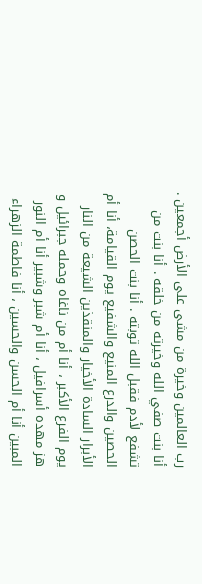رب العالمين وخيرة من مشى على الأرض أجمعين . أنا بنت صفي الله وخيرته من خلقه . أنا بنت من تشفع لأدم فقبل الله توبته . أنا بنت الحصن الحصين والدرع المنيع والشفيع يوم القيامة، أنا أم الأبرار السادة الأخيار والمنقذين الشيعة من النار يوم الفرع الأكبر ، أنا أم من ناغاه وحمله جبرائيل و هز مهده أسرافيل ، أنا أم شبر وشبير أنا أم النور المبين أنا أم الحسن والحسين ، أنا فاطمة الزهراء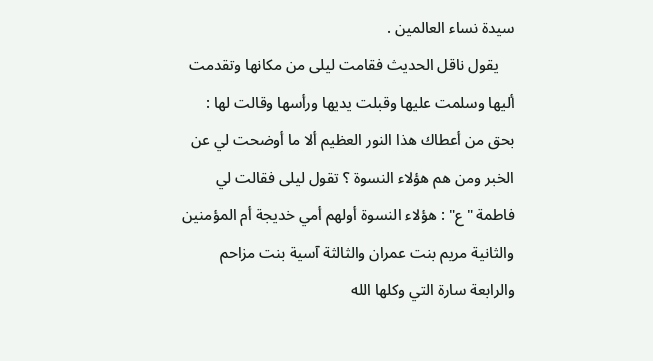سيدة نساء العالمين .
    يقول ناقل الحديث فقامت ليلى من مكانها وتقدمت أليها وسلمت عليها وقبلت يديها ورأسها وقالت لها : بحق من أعطاك هذا النور العظيم ألا ما أوضحت لي عن الخبر ومن هم هؤلاء النسوة ؟ تقول ليلى فقالت لي فاطمة "ع" : هؤلاء النسوة أولهم أمي خديجة أم المؤمنين والثانية مريم بنت عمران والثالثة آسية بنت مزاحم والرابعة سارة التي وكلها الله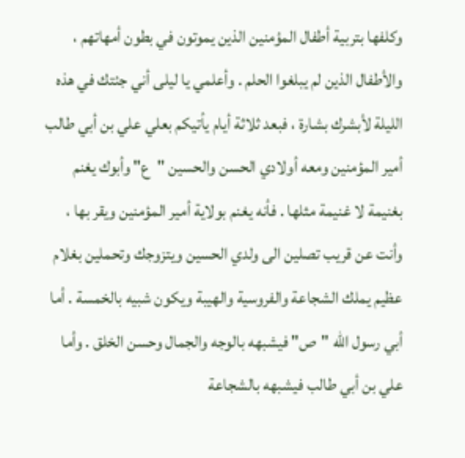وكلفها بتربية أطفال المؤمنين الذين يموتون في بطون أمهاتهم ، والأطفال الذين لم يبلغوا الحلم . وأعلمي يا ليلى أني جئتك في هذه الليلة لأبشرك بشارة ، فبعد ثلاثة أيام يأتيكم بعلي علي بن أبي طالب أمير المؤمنين ومعه أولادي الحسن والحسين "ع" وأبوك يغنم بغنيمة لا غنيمة مثلها . فأنه يغنم بولاية أمير المؤمنين ويقر بها ، وأنت عن قريب تصلين الى ولدي الحسين ويتزوجك وتحملين بغلام عظيم يملك الشجاعة والفروسية والهيبة ويكون شبيه بالخمسة . أما أبي رسول الله "ص" فيشبهه بالوجه والجمال وحسن الخلق . وأما علي بن أبي طالب فيشبهه بالشجاعة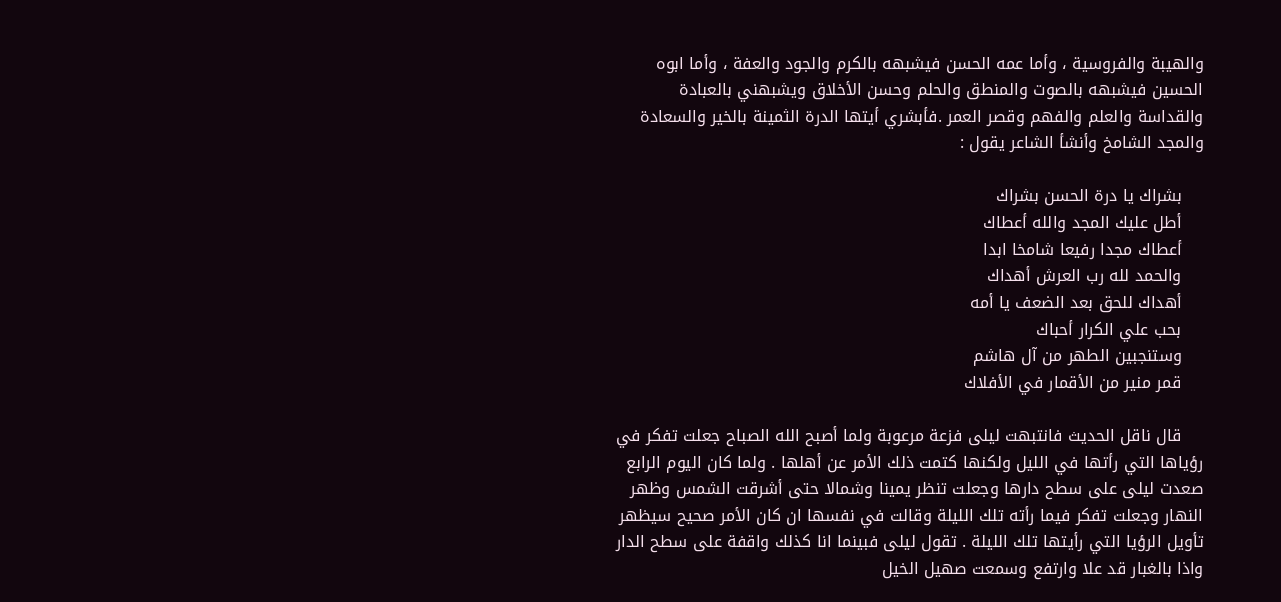والهيبة والفروسية ، وأما عمه الحسن فيشبهه بالكرم والجود والعفة ، وأما ابوه الحسين فيشبهه بالصوت والمنطق والحلم وحسن الأخلاق ويشبهني بالعبادة والقداسة والعلم والفهم وقصر العمر .فأبشري أيتها الدرة الثمينة بالخير والسعادة والمجد الشامخ وأنشأ الشاعر يقول :

    بشراك يا درة الحسن بشراك
    أطل عليك المجد والله أعطاك
    أعطاك مجدا رفيعا شامخا ابدا
    والحمد لله رب العرش أهداك
    أهداك للحق بعد الضعف يا أمه
    بحب علي الكرار أحباك
    وستنجبين الطهر من آل هاشم
    قمر منير من الأقمار في الأفلاك

    قال ناقل الحديث فانتبهت ليلى فزعة مرعوبة ولما أصبح الله الصباح جعلت تفكر في رؤياها التي رأتها في الليل ولكنها كتمت ذلك الأمر عن أهلها . ولما كان اليوم الرابع صعدت ليلى على سطح دارها وجعلت تنظر يمينا وشمالا حتى أشرقت الشمس وظهر النهار وجعلت تفكر فيما رأته تلك الليلة وقالت في نفسها ان كان الأمر صحيح سيظهر تأويل الرؤيا التي رأيتها تلك الليلة . تقول ليلى فبينما انا كذلك واقفة على سطح الدار واذا بالغبار قد علا وارتفع وسمعت صهيل الخيل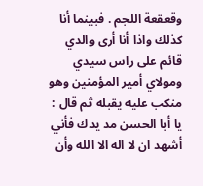وقعقعة اللجم . فبينما أنا كذلك واذا أنا أرى والدي قائم على راس سيدي ومولاي أمير المؤمنين وهو منكب عليه يقبله ثم قال : يا أبا الحسن مد يدك فأني أشهد ان لا اله الا الله وأن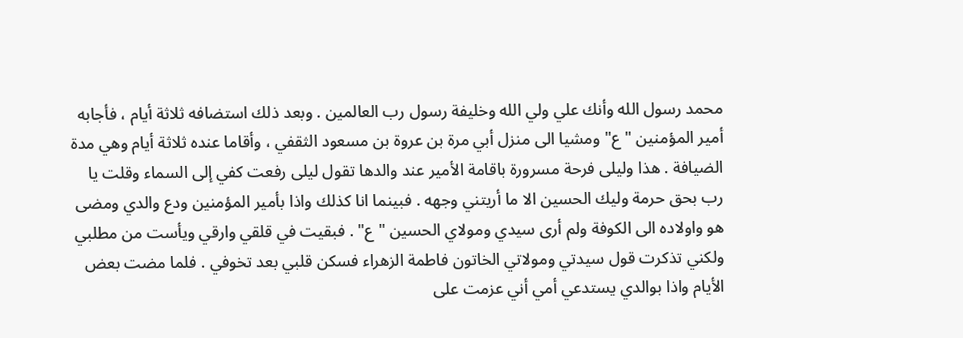محمد رسول الله وأنك علي ولي الله وخليفة رسول رب العالمين . وبعد ذلك استضافه ثلاثة أيام ، فأجابه أمير المؤمنين "ع" ومشيا الى منزل أبي مرة بن عروة بن مسعود الثقفي ، وأقاما عنده ثلاثة أيام وهي مدة الضيافة . هذا وليلى فرحة مسرورة باقامة الأمير عند والدها تقول ليلى رفعت كفي إلى السماء وقلت يا رب بحق حرمة وليك الحسين الا ما أريتني وجهه . فبينما انا كذلك واذا بأمير المؤمنين ودع والدي ومضى هو واولاده الى الكوفة ولم أرى سيدي ومولاي الحسين "ع" . فبقيت في قلقي وارقي ويأست من مطلبي ولكني تذكرت قول سيدتي ومولاتي الخاتون فاطمة الزهراء فسكن قلبي بعد تخوفي . فلما مضت بعض الأيام واذا بوالدي يستدعي أمي أني عزمت على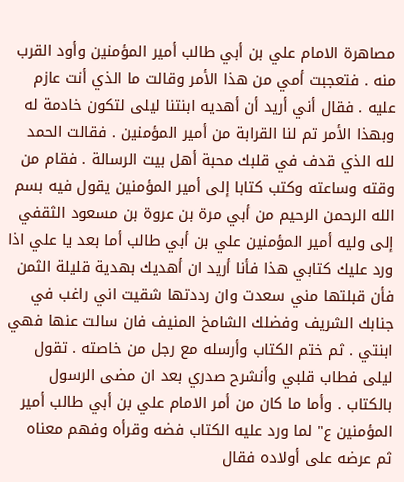مصاهرة الامام علي بن أبي طالب أمير المؤمنين وأود القرب منه . فتعجبت أمي من هذا الأمر وقالت ما الذي أنت عازم عليه . فقال أني أريد أن أهديه ابنتنا ليلى لتكون خادمة له وبهذا الأمر تم لنا القرابة من أمير المؤمنين . فقالت الحمد لله الذي قدف في قلبك محبة أهل بيت الرسالة . فقام من وقته وساعته وكتب كتابا إلى أمير المؤمنين يقول فيه بسم الله الرحمن الرحيم من أبي مرة بن عروة بن مسعود الثقفي إلى وليه أمير المؤمنين علي بن أبي طالب أما بعد يا علي اذا ورد عليك كتابي هذا فأنا أريد ان أهديك بهدية قليلة الثمن فأن قبلتها مني سعدت وان رددتها شقيت اني راغب في جنابك الشريف وفضلك الشامخ المنيف فان سالت عنها فهي ابنتي . ثم ختم الكتاب وأرسله مع رجل من خاصته . تقول ليلى فطاب قلبي وأنشرح صدري بعد ان مضى الرسول بالكتاب . وأما ما كان من أمر الامام علي بن أبي طالب أمير المؤمنين ع" لما ورد عليه الكتاب فضه وقرأه وفهم معناه ثم عرضه على أولاده فقال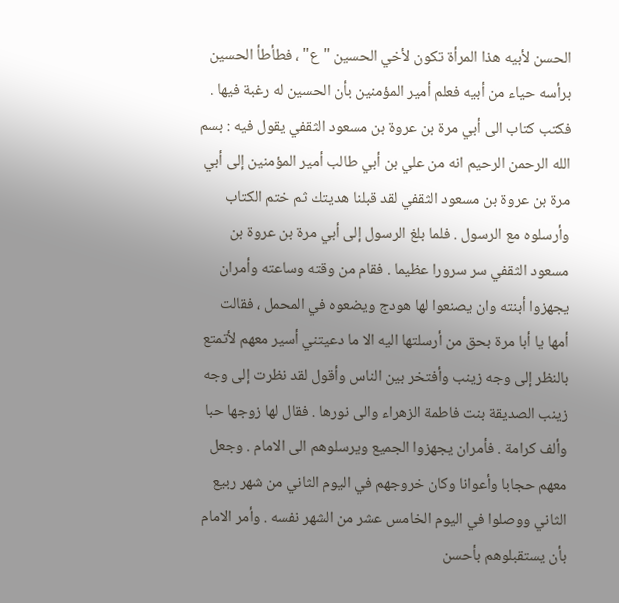الحسن لأبيه هذا المرأة تكون لأخي الحسين "ع" ، فطأطأ الحسين برأسه حياء من أبيه فعلم أمير المؤمنين بأن الحسين له رغبة فيها . فكتب كتاب الى أبي مرة بن عروة بن مسعود الثقفي يقول فيه : بسم الله الرحمن الرحيم انه من علي بن أبي طالب أمير المؤمنين إلى أبي مرة بن عروة بن مسعود الثقفي لقد قبلنا هديتك ثم ختم الكتاب وأرسلوه مع الرسول . فلما بلغ الرسول إلى أبي مرة بن عروة بن مسعود الثقفي سر سرورا عظيما . فقام من وقته وساعته وأمران يجهزوا أبنته وان يصنعوا لها هودج ويضعوه في المحمل ، فقالت أمها يا أبا مرة بحق من أرسلتها اليه الا ما دعيتني أسير معهم لأتمتع بالنظر إلى وجه زينب وأفتخر بين الناس وأقول لقد نظرت إلى وجه زينب الصديقة بنت فاطمة الزهراء والى نورها . فقال لها زوجها حبا وألف كرامة . فأمران يجهزوا الجميع ويرسلوهم الى الامام . وجعل معهم حجابا وأعوانا وكان خروجهم في اليوم الثاني من شهر ربيع الثاني ووصلوا في اليوم الخامس عشر من الشهر نفسه . وأمر الامام بأن يستقبلوهم بأحسن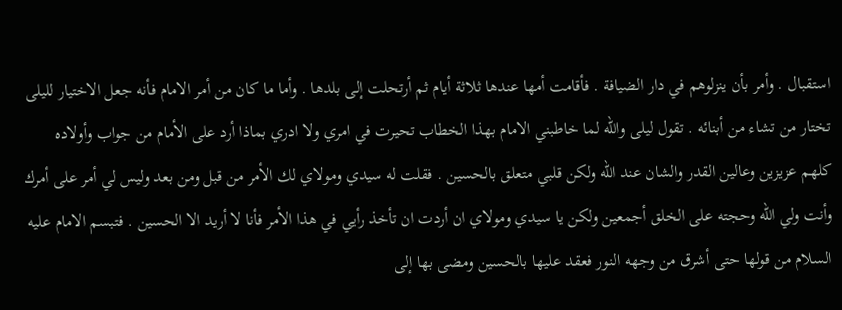استقبال . وأمر بأن ينزلوهم في دار الضيافة . فأقامت أمها عندها ثلاثة أيام ثم أرتحلت إلى بلدها . وأما ما كان من أمر الامام فأنه جعل الاختيار لليلى تختار من تشاء من أبنائه . تقول ليلى والله لما خاطبني الامام بهذا الخطاب تحيرت في امري ولا ادري بماذا أرد على الأمام من جواب وأولاده كلهم عزيزين وعالين القدر والشان عند الله ولكن قلبي متعلق بالحسين . فقلت له سيدي ومولاي لك الأمر من قبل ومن بعد وليس لي أمر على أمرك وأنت ولي الله وحجته على الخلق أجمعين ولكن يا سيدي ومولاي ان أردت ان تأخذ رأيي في هذا الأمر فأنا لا أريد الا الحسين . فتبسم الامام عليه السلام من قولها حتى أشرق من وجهه النور فعقد عليها بالحسين ومضى بها إلى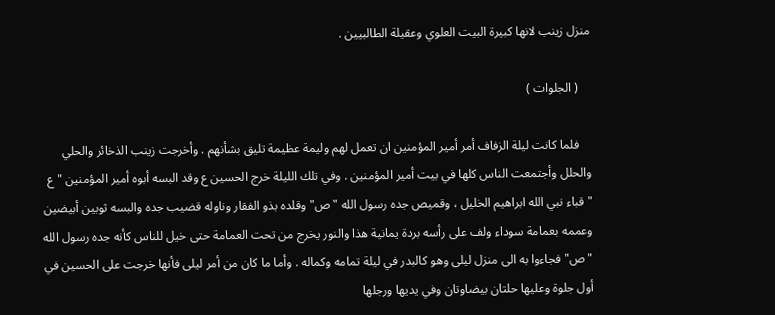منزل زينب لانها كبيرة البيت العلوي وعقيلة الطالبيين .

    ( الجلوات )

    فلما كانت ليلة الزفاف أمر أمير المؤمنين ان تعمل لهم وليمة عظيمة تليق بشأنهم . وأخرجت زينب الذخائر والحلي والحلل وأجتمعت الناس كلها في بيت أمير المؤمنين . وفي تلك الليلة خرج الحسين ع وقد البسه أبوه أمير المؤمنين "ع " قباء نبي الله ابراهيم الخليل ، وقميص جده رسول الله "ص" وقلده بذو الفقار وناوله قضيب جده والبسه ثوبين أبيضين وعممه بعمامة سوداء ولف على رأسه بردة يمانية هذا والنور يخرج من تحت العمامة حتى خيل للناس كأنه جده رسول الله "ص" فجاءوا به الى منزل ليلى وهو كالبدر في ليلة تمامه وكماله . وأما ما كان من أمر ليلى فأنها خرجت على الحسين في أول جلوة وعليها حلتان بيضاوتان وفي يديها ورجلها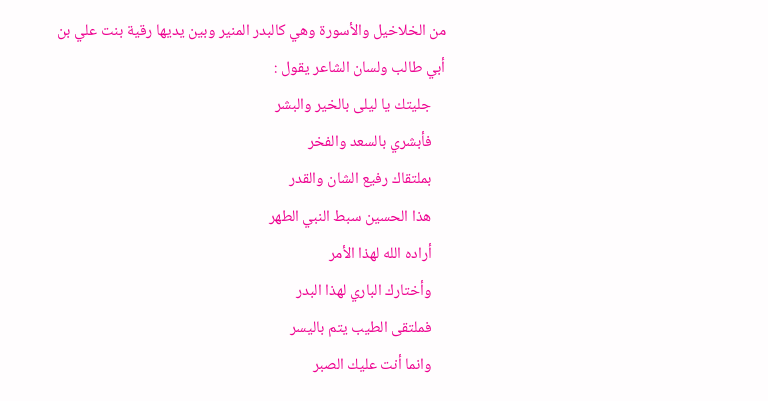من الخلاخيل والأسورة وهي كالبدر المنير وبين يديها رقية بنت علي بن أبي طالب ولسان الشاعر يقول :
    جليتك يا ليلى بالخير والبشر
    فأبشري بالسعد والفخر
    بملتقاك رفيع الشان والقدر
    هذا الحسين سبط النبي الطهر
    أراده الله لهذا الأمر
    وأختارك الباري لهذا البدر
    فملتقى الطيب يتم باليسر
    وانما أنت عليك الصبر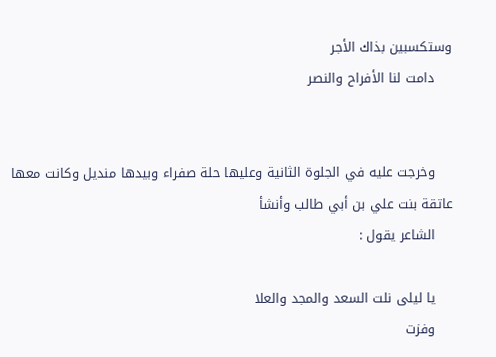وستكسبين بذاك الأجر
    دامت لنا الأفراح والنصر


    وخرجت عليه في الجلوة الثانية وعليها حلة صفراء وبيدها منديل وكانت معها عاتقة بنت علي بن أبي طالب وأنشأ
    الشاعر يقول :

    يا ليلى نلت السعد والمجد والعلا
    وفزت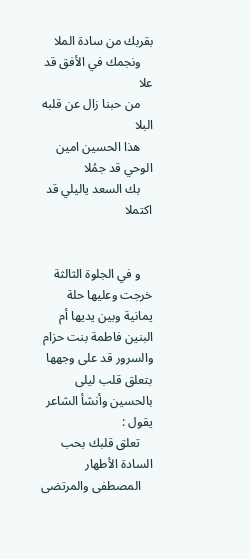بقربك من سادة الملا
    ونجمك في الأفق قد علا
    من حبنا زال عن قلبه البلا
    هذا الحسين امين الوحي قد جمُلا
    بك السعد ياليلي قد اكتملا


    و في الجلوة الثالثة خرجت وعليها حلة يمانية وبين يديها أم البنين فاطمة بنت حزام والسرور قد على وجهها بتعلق قلب ليلى بالحسين وأنشأ الشاعر يقول :
    تعلق قلبك بحب السادة الأطهار
    المصطفى والمرتضى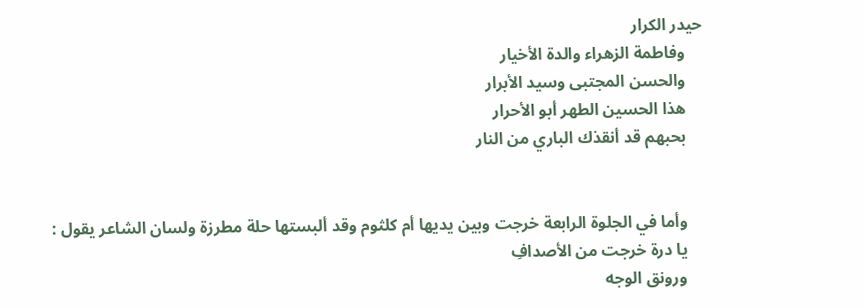حيدر الكرار
    وفاطمة الزهراء والدة الأخيار
    والحسن المجتبى وسيد الأبرار
    هذا الحسين الطهر أبو الأحرار
    بحبهم قد أنقذك الباري من النار


    وأما في الجلوة الرابعة خرجت وبين يديها أم كلثوم وقد ألبستها حلة مطرزة ولسان الشاعر يقول :
    يا درة خرجت من الأصدافِ
    ورونق الوجه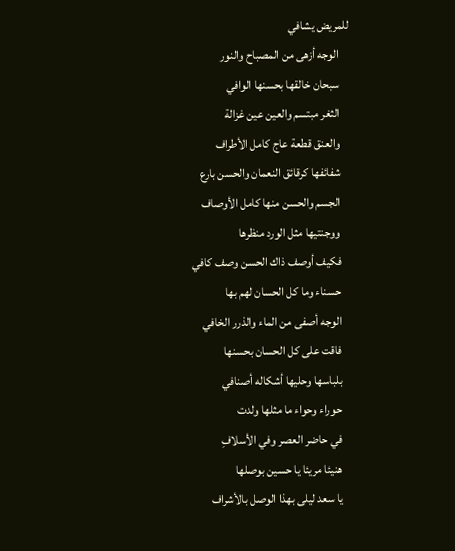للمريض يشافي
    الوجه أزهى من المصباح والنور
    سبحان خالقها بحسنها الوافي
    الثغر مبتسم والعين عين غزالة
    والعنق قطعة عاج كامل الأطراف
    شفائفها كرقائق النعمان والحسن بارع
    الجسم والحسن منها كامل الأوصاف
    ووجنتيها مثل الورد منظرها
    فكيف أوصف ذاك الحسن وصف كافي
    حسناء وما كل الحسان لهم بها
    الوجه أصفى من الماء والذرر الخافي
    فاقت على كل الحسان بحسنها
    بلباسها وحليها أشكاله أصنافي
    حوراء وحواء ما مثلها ولدت
    في حاضر العصر وفي الأسلافِ
    هنيئا مريئا يا حسين بوصلها
    يا سعد ليلى بهذا الوصل بالأشراف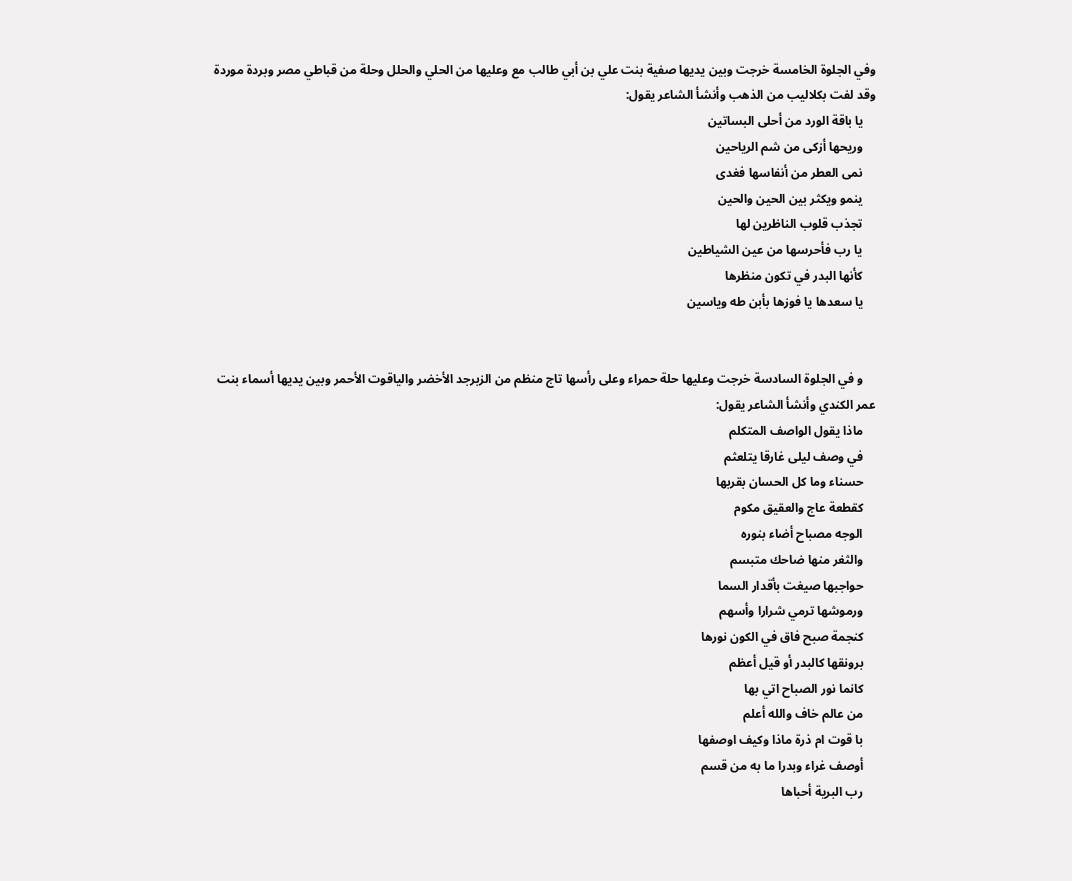وفي الجلوة الخامسة خرجت وبين يديها صفية بنت علي بن أبي طالب مع وعليها من الحلي والحلل وحلة من قباطي مصر وبردة موردة وقد لفت بكلاليب من الذهب وأنشأ الشاعر يقول:
    يا باقة الورد من أحلى البساتين
    وريحها أزكى من شم الرياحين
    نمى العطر من أنفاسها فغدى
    ينمو ويكثر بين الحين والحين
    تجذب قلوب الناظرين لها
    يا رب فأحرسها من عين الشياطين
    كأنها البدر في تكون منظرها
    يا سعدها يا فوزها بأبن طه وياسين


    و في الجلوة السادسة خرجت وعليها حلة حمراء وعلى رأسها تاج منظم من الزبرجد الأخضر والياقوت الأحمر وبين يديها أسماء بنت عمر الكندي وأنشأ الشاعر يقول:
    ماذا يقول الواصف المتكلم
    في وصف ليلى غارقا يتلعثم
    حسناء وما كل الحسان بقربها
    كقطعة عاج والعقيق مكوم
    الوجه مصباح أضاء بنوره
    والثغر منها ضاحك متبسم
    حواجبها صيغت بأقدار السما
    ورموشها ترمي شرارا وأسهم
    كنجمة صبح فاق في الكون نورها
    برونقها كالبدر أو قيل أعظم
    كانما نور الصباح اتي بها
    من عالم خاف والله أعلم
    با قوت ام ذرة ماذا وكيف اوصفها
    أوصف غراء وبدرا ما به من قسم
    رب البرية أحباها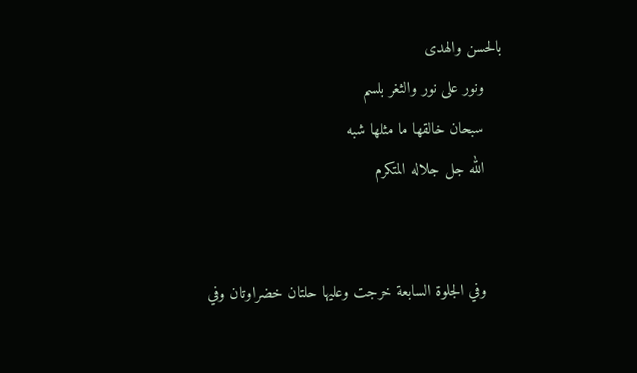بالحسن والهدى
    ونور على نور والثغر بلسم
    سبحان خالقها ما مثلها شبه
    الله جل جلاله المتكرم


    وفي الجلوة السابعة خرجت وعليها حلتان خضراوتان وفي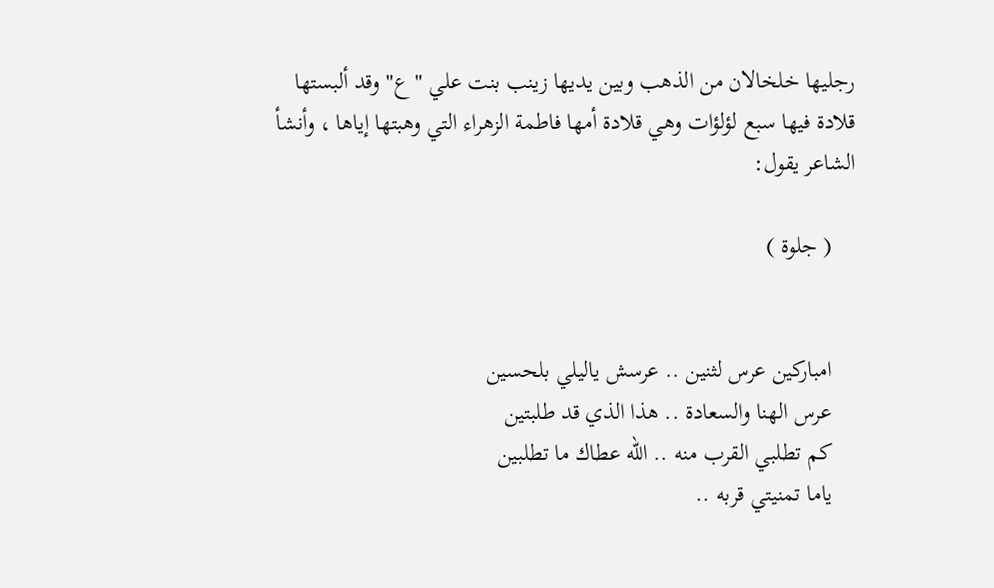رجليها خلخالان من الذهب وبين يديها زينب بنت علي "ع" وقد ألبستها قلادة فيها سبع لؤلؤات وهي قلادة أمها فاطمة الزهراء التي وهبتها إياها ، وأنشأ الشاعر يقول:

    ( جلوة )


    امباركين عرس لثنين .. عرسش ياليلي بلحسين
    عرس الهنا والسعادة .. هذا الذي قد طلبتين
    كم تطلبي القرب منه .. الله عطاك ما تطلبين
    ياما تمنيتي قربه ..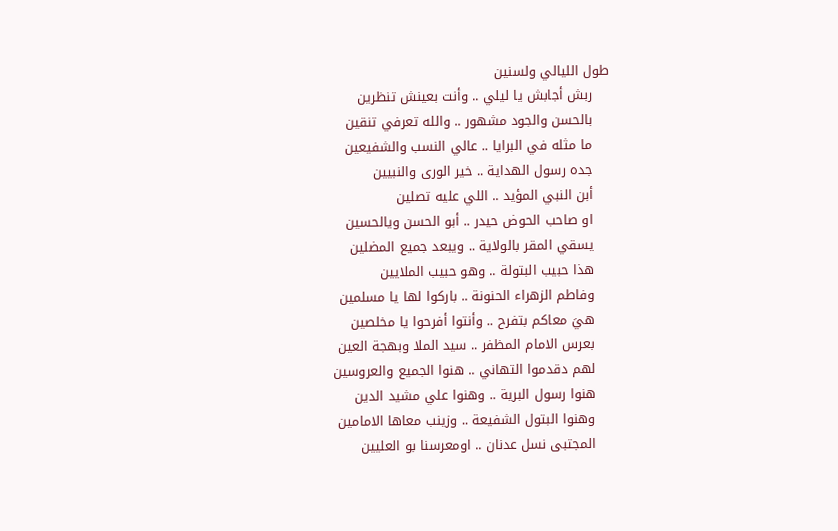طول الليالي ولسنين
    ربش أجابش يا ليلي .. وأنت بعينش تنظرين
    بالحسن والجود مشهور .. والله تعرفي تنقين
    ما مثله في البرايا .. عالي النسب والشفيعين
    جده رسول الهداية .. خير الورى والنبيين
    أبن النبي المؤيد .. اللي عليه تصلين
    او صاحب الحوض حيدر .. أبو الحسن ويالحسين
    يسقي المقر بالولاية .. ويبعد جميع المضلين
    هذا حبيب البتولة .. وهو حبيب الملايين
    وفاطم الزهراء الحنونة .. باركوا لها يا مسلمين
    هيَ معاكم بتفرح .. وأنتوا أفرحوا يا مخلصين
    بعرس الامام المظفر .. سيد الملا وبهجة العين
    لهم دقدموا التهاني .. هنوا الجميع والعروسين
    هنوا رسول البرية .. وهنوا علي مشيد الدين
    وهنوا البتول الشفيعة .. وزينب معاها الامامين
    المجتبى نسل عدنان .. اومعرسنا بو العليين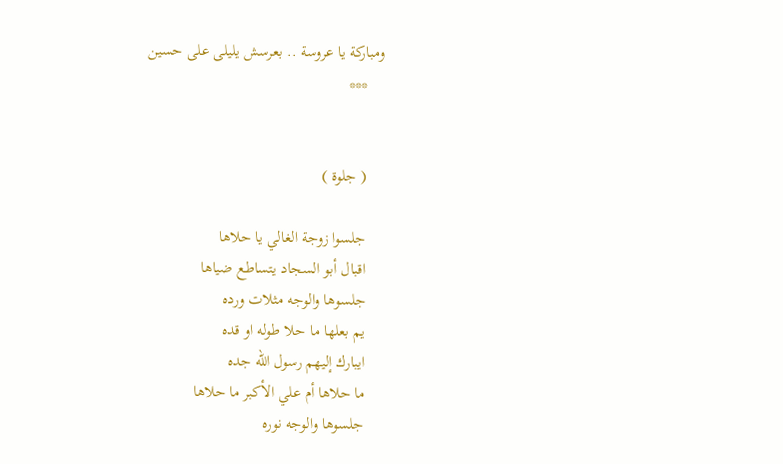ومباركة يا عروسة .. بعرسش يليلى على حسين
    ***


    ( جلوة )

    جلسوا زوجة الغالي يا حلاها
    اقبال أبو السجاد يتساطع ضياها
    جلسوها والوجه مثلات ورده
    يم بعلها ما حلا طوله او قده
    ايبارك إليهم رسول الله جده
    ما حلاها أم علي الأكبر ما حلاها
    جلسوها والوجه نوره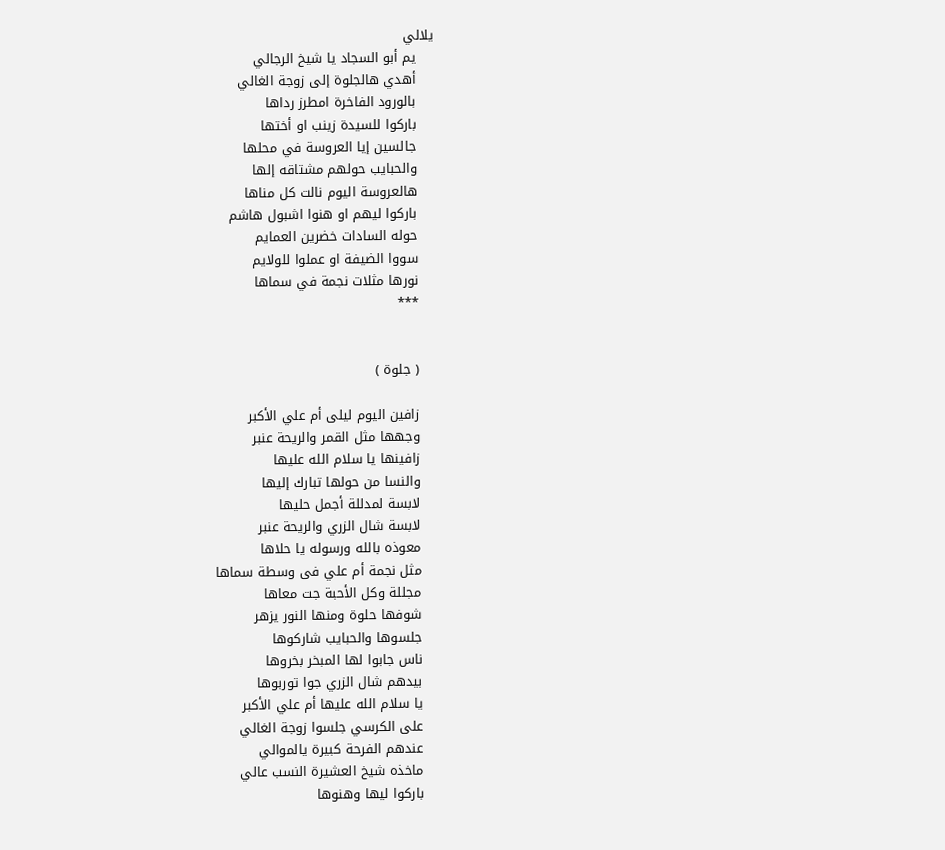يلالي
    يم أبو السجاد يا شيخ الرجالي
    أهدي هالجلوة إلى زوجة الغالي
    بالورود الفاخرة امطرز رداها
    باركوا للسيدة زينب او أختها
    جالسين إيا العروسة في محلها
    والحبايب حولهم مشتاقه إلها
    هالعروسة اليوم نالت كل مناها
    باركوا ليهم او هنوا اشبول هاشم
    حوله السادات خضرين العمايم
    سووا الضيفة او عملوا للولايم
    نورها مثلات نجمة في سماها
    ***


    ( جلوة )

    زافين اليوم ليلى أم علي الأكبر
    وجهها مثل القمر والريحة عنبر
    زافينها يا سلام الله عليها
    والنسا من حولها تبارك إليها
    لابسة لمدللة أجمل حليها
    لابسة شال الزري والريحة عنبر
    معوذه بالله ورسوله يا حلاها
    مثل نجمة أم علي فى وسطة سماها
    مجللة وكل الأحبة جت معاها
    شوفها حلوة ومنها النور يزهر
    جلسوها والحبايب شاركوها
    ناس جابوا لها المبخر بخروها
    بیدهم شال الزري جوا توربوها
    یا سلام الله عليها أم علي الأكبر
    على الكرسي جلسوا زوجة الغالي
    عندهم الفرحة كبيرة يالموالي
    ماخذه شيخ العشيرة النسب عالي
    باركوا ليها وهنوها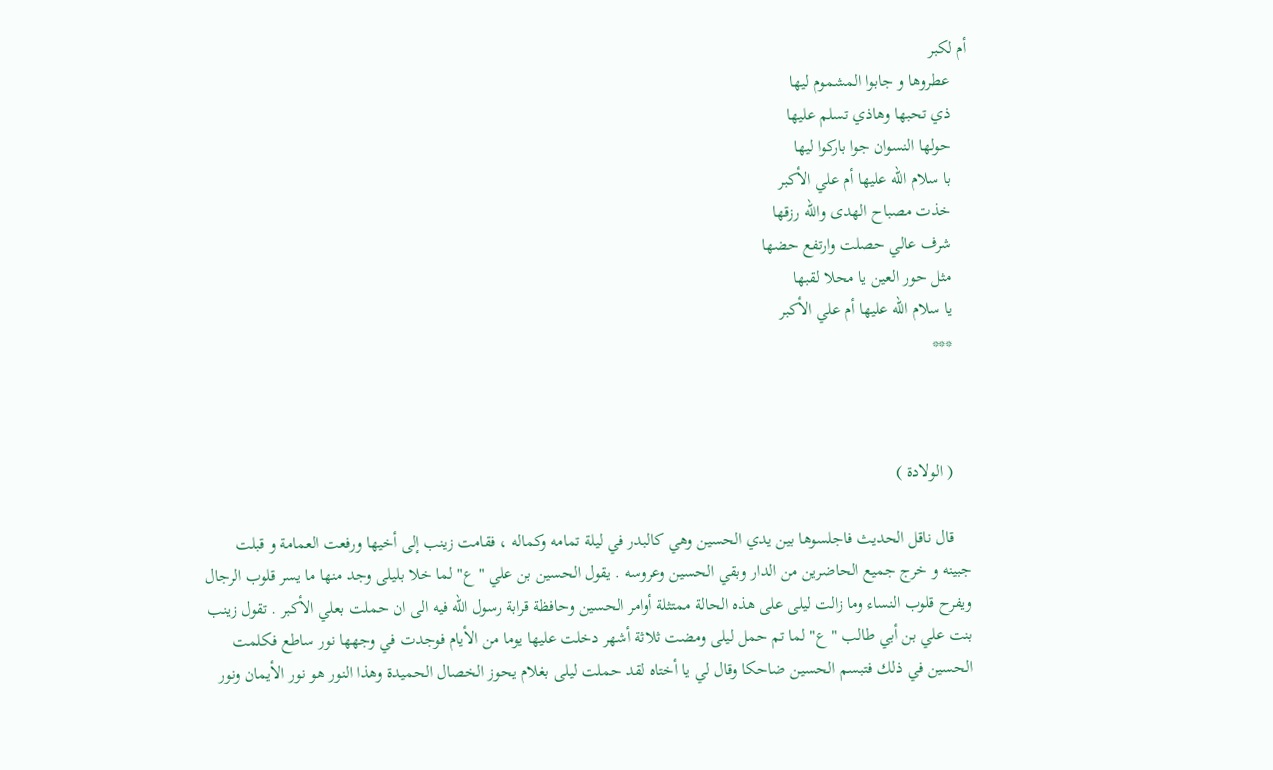أم لكبر
    عطروها و جابوا المشموم ليها
    ذي تحبها وهاذي تسلم عليها
    حولها النسوان جوا باركوا ليها
    با سلام الله عليها أم علي الأكبر
    خذت مصباح الهدى والله رزقها
    شرف عالي حصلت وارتفع حضها
    مثل حور العين يا محلا لقبها
    يا سلام الله عليها أم علي الأكبر
    ***



    ( الولادة )

    قال ناقل الحديث فاجلسوها بين يدي الحسين وهي كالبدر في ليلة تمامه وكماله ، فقامت زينب إلى أخيها ورفعت العمامة و قبلت جبينه و خرج جميع الحاضرين من الدار وبقي الحسين وعروسه . يقول الحسين بن علي "ع" لما خلا بليلى وجد منها ما يسر قلوب الرجال ويفرح قلوب النساء وما زالت ليلى على هذه الحالة ممتثلة أوامر الحسين وحافظة قرابة رسول الله فيه الى ان حملت بعلي الأكبر . تقول زينب بنت علي بن أبي طالب "ع" لما تم حمل ليلى ومضت ثلاثة أشهر دخلت عليها يوما من الأيام فوجدت في وجهها نور ساطع فكلمت الحسين في ذلك فتبسم الحسين ضاحكا وقال لي يا أختاه لقد حملت ليلى بغلام يحوز الخصال الحميدة وهذا النور هو نور الأيمان ونور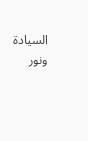السيادة ونور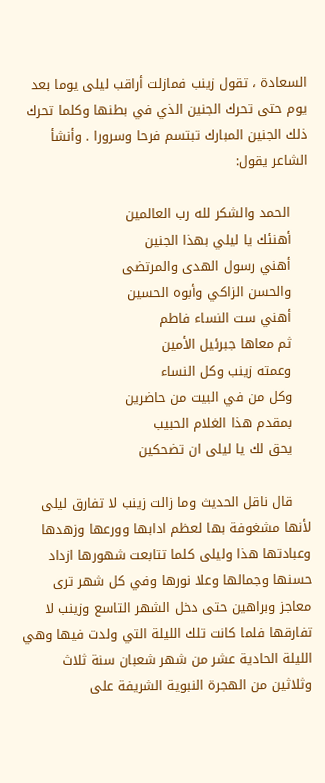السعادة ، تقول زينب فمازلت أراقب ليلى يوما بعد يوم حتى تحرك الجنين الذي في بطنها وكلما تحرك ذلك الجنين المبارك تبتسم فرحا وسرورا . وأنشأ الشاعر يقول:

    الحمد والشكر لله رب العالمين
    أهنئك يا ليلي بهذا الجنين
    أهني رسول الهدى والمرتضى
    والحسن الزاكي وأبوه الحسين
    أهني ست النساء فاطم
    ثم معاها جبرئيل الأمين
    وعمته زينب وكل النساء
    وكل من في البيت من حاضرين
    بمقدم هذا الغلام الحبيب
    يحق لك يا ليلى ان تضحكين

    قال ناقل الحديث وما زالت زينب لا تفارق ليلى لأنها مشغوفة بها لعظم ادابها وورعها وزهدها وعبادتها هذا وليلى كلما تتابعت شهورها ازداد حسنها وجمالها وعلا نورها وفي كل شهر ترى معاجز وبراهين حتى دخل الشهر التاسع وزينب لا تفارقها فلما كانت تلك الليلة التي ولدت فيها وهي الليلة الحادية عشر من شهر شعبان سنة ثلاث وثلاثين من الهجرة النبوية الشريفة على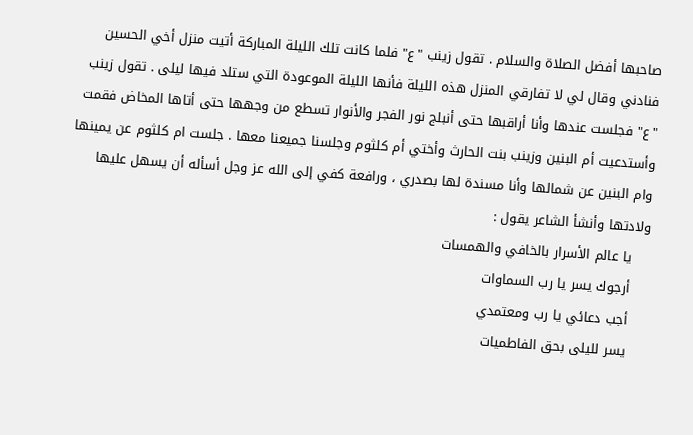صاحبها أفضل الصلاة والسلام . تقول زينب "ع" فلما كانت تلك الليلة المباركة أتيت منزل أخي الحسين فنادني وقال لي لا تفارقي المنزل هذه الليلة فأنها الليلة الموعودة التي ستلد فيها ليلى . تقول زينب "ع" فجلست عندها وأنا أراقبها حتى أنبلج نور الفجر والأنوار تسطع من وجهها حتى أتاها المخاض فقمت وأستدعيت أم البنين وزينب بنت الحارث وأختي أم كلثوم وجلسنا جميعنا معها . جلست ام كلثوم عن يمينها وام البنين عن شمالها وأنا مسندة لها بصدري ، ورافعة كفي إلى الله عز وجل أسأله أن يسهل عليها ولادتها وأنشأ الشاعر يقول :
    يا عالم الأسرار بالخافي والهمسات
    أرجوك يسر يا رب السماوات
    أجب دعائي يا رب ومعتمدي
    يسر لليلى بحق الفاطميات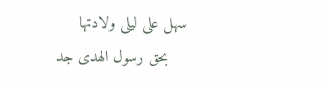سهل على ليلى ولادتها
    بحق رسول الهدى جد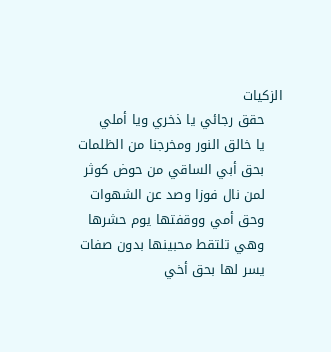الزكيات
    حقق رجائي يا ذخري ويا أملي
    یا خالق النور ومخرجنا من الظلمات
    بحق أبي الساقي من حوض كوثر
    لمن نال فوزا وصد عن الشهوات
    وحق أمي ووقفتها يوم حشرها
    وهي تلتقط محبينها بدون صفات
    يسر لها بحق أخي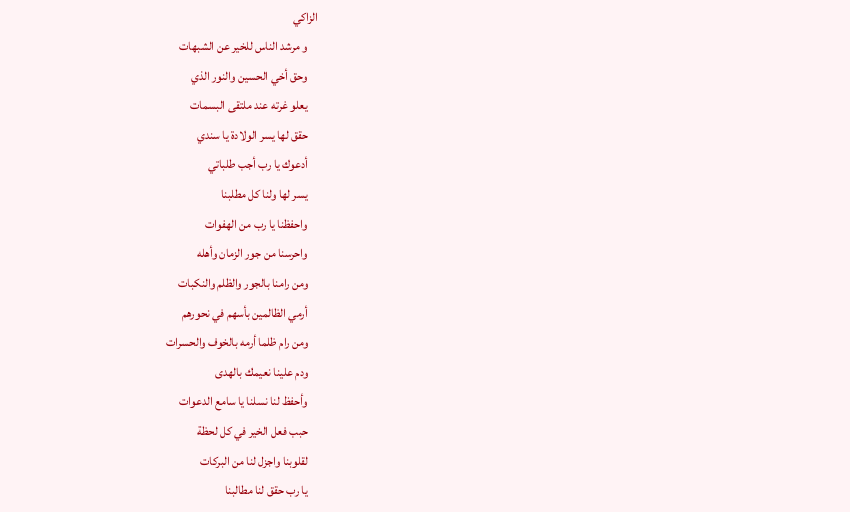الزاكي
    و مرشد الناس للخير عن الشبهات
    وحق أخي الحسين والنور الذي
    يعلو غرته عند ملتقى البسمات
    حقق لها يسر الولادة يا سندي
    أدعوك يا رب أجب طلباتي
    يسر لها ولنا كل مطلبنا
    واحفظنا يا رب من الهفوات
    واحرسنا من جور الزمان وأهله
    ومن رامنا بالجور والظلم والنكبات
    أرمي الظالمين بأسهم في نحورهم
    ومن رام ظلما أرمه بالخوف والحسرات
    ودم علينا نعيمك بالهدى
    وأحفظ لنا نسلنا يا سامع الدعوات
    حبب فعل الخير في كل لحظة
    لقلوبنا واجزل لنا من البركات
    يا رب حقق لنا مطالبنا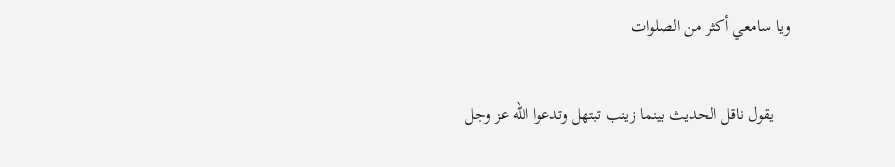ويا سامعي أكثر من الصلوات

    يقول ناقل الحديث بينما زينب تبتهل وتدعوا الله عز وجل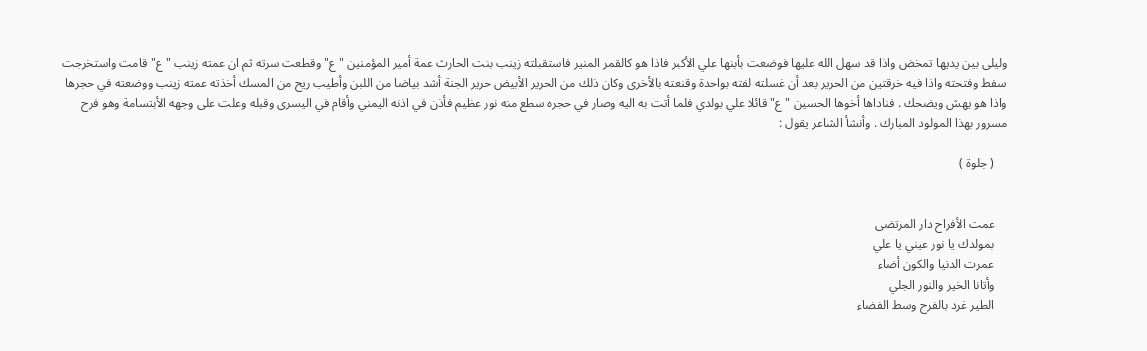وليلى بين يديها تمخض واذا قد سهل الله عليها فوضعت بأبنها علي الأكبر فاذا هو كالقمر المنير فاستقبلته زينب بنت الحارث عمة أمير المؤمنين "ع" وقطعت سرته ثم ان عمته زينب "ع" قامت واستخرجت سفط وفتحته واذا فيه خرقتين من الحرير بعد أن غسلته لفته بواحدة وقنعته بالأخرى وكان ذلك من الحرير الأبيض حرير الجنة أشد بياضا من اللبن وأطيب ريح من المسك أخذته عمته زينب ووضعته في حجرها واذا هو يهش ويضحك . فناداها أخوها الحسين "ع" قائلا علي بولدي فلما أتت به اليه وصار في حجره سطع منه نور عظيم فأذن في اذنه اليمني وأقام في اليسرى وقبله وعلت على وجهه الأبتسامة وهو فرح مسرور بهذا المولود المبارك . وأنشأ الشاعر يقول :

    ( جلوة )


    عمت الأفراح دار المرتضى
    بمولدك يا نور عيني يا علي
    عمرت الدنيا والكون أضاء
    وأتانا الخير والنور الجلي
    الطير غرد بالفرح وسط الفضاء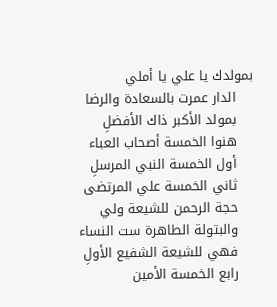بمولدك يا علي يا أملي
    الدار عمرت بالسعادة والرضا
    بمولد الأكبر ذاك الأفضلِ
    هنوا الخمسة أصحاب العباء
    أول الخمسة النبي المرسلِ
    ثاني الخمسة علي المرتضى
    حجة الرحمن للشيعة ولي
    والبتولة الطاهرة ست النساء
    فهي للشيعة الشفيع الأولِ
    رابع الخمسة الأمين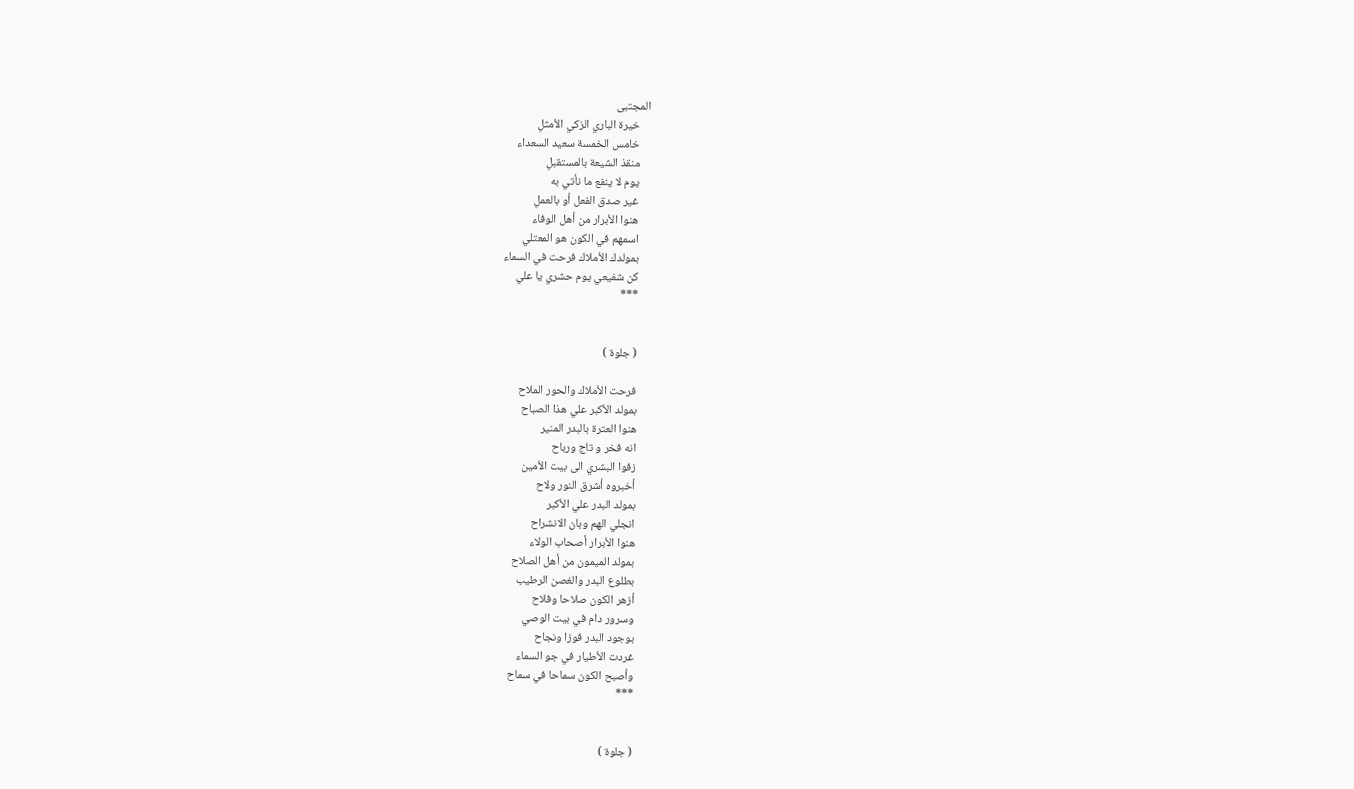المجتبى
    خيرة الباري الزكي الأمثلِ
    خامس الخمسة سعيد السعداء
    منقذ الشيعة بالمستقبلِ
    يوم لا ينفع ما نأتي به
    غير صدق الفعل أو بالعملِ
    هنوا الأبرار من أهل الوفاء
    اسمهم في الكون هو المعتلي
    بمولدك الأملاك فرحت في السماء
    كن شفيعي يوم حشري يا علي
    ***


    ( جلوة )

    فرحت الأملاك والحور الملاح
    بمولد الأكبر علي هذا الصباح
    هنوا العترة بالبدر المنير
    انه فخر و تاج ورباح
    زفوا البشري الى بيت الأمين
    أخبروه أشرق النور ولاح
    بمولد البدر علي الأكبر
    انجلي الهم وبان الانشراح
    هنوا الأبرار أصحاب الولاء
    بمولد الميمون من أهل الصلاح
    بطلوع البدر والغصن الرطيب
    أزهر الكون صلاحا وفلاح
    وسرور دام في بيت الوصي
    بوجود البدر فوزا ونجاح
    غردت الأطيار في جو السماء
    وأصبح الكون سماحا في سماح
    ***


    ( جلوة )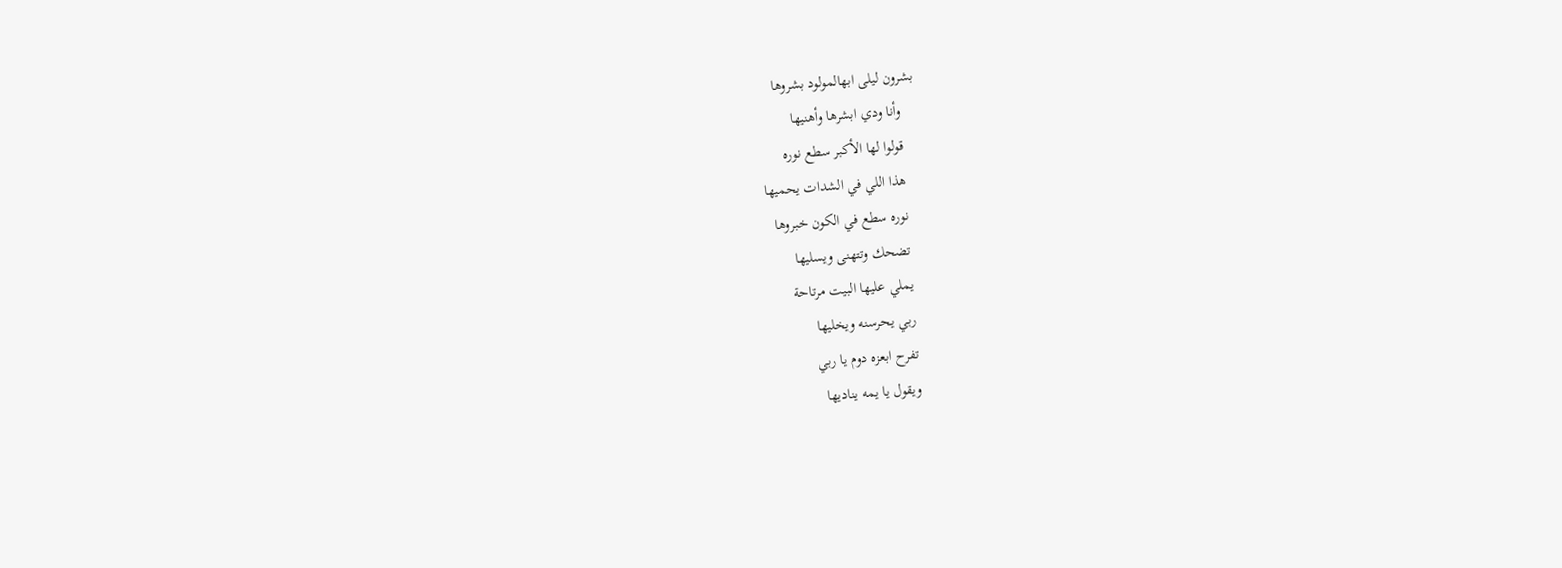بشرون ليلى ابهالمولود بشروها
    وأنا ودي ابشرها وأهنيها
    قولوا لها الأكبر سطع نوره
    هذا اللي في الشدات يحميها
    نوره سطع في الكون خبروها
    تضحك وتتهنى ويسليها
    يملي عليها البيت مرتاحة
    ربي يحرسنه ويخليها
    تفرح ابعزه دوم يا ربي
    ويقول يا يمه يناديها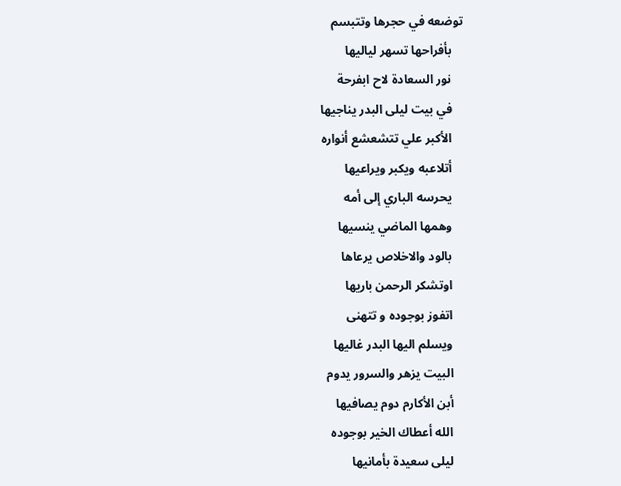توضعه في حجرها وتتبسم
    بأفراحها تسهر لياليها
    نور السعادة لاح ابفرحة
    في بيت ليلى البدر يناجيها
    الأكبر علي تتشعشع أنواره
    أتلاعبه ويكبر ويراعيها
    يحرسه الباري إلى أمه
    وهمها الماضي ينسيها
    بالود والاخلاص يرعاها
    اوتشكر الرحمن باريها
    اتفوز بوجوده و تتهنى
    ويسلم اليها البدر غاليها
    البيت يزهر والسرور يدوم
    أبن الأكارم دوم يصافيها
    الله أعطاك الخير بوجوده
    ليلى سعيدة بأمانيها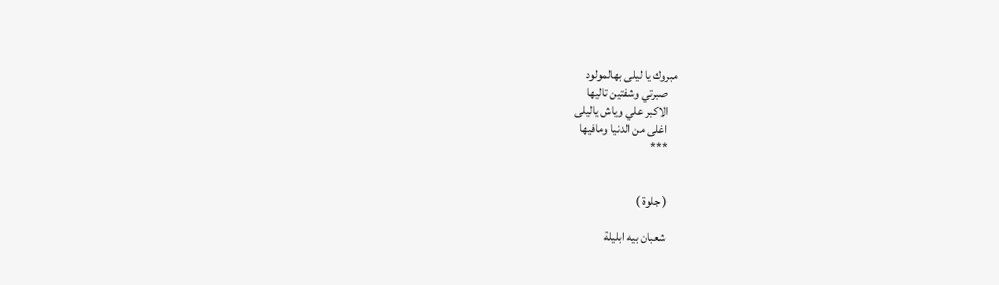مبروك يا ليلى بهالمولود
    صبرتي وشفتين تاليها
    الاكبر علي وياش ياليلى
    اغلى من الدنيا ومافيها
    ***


    ( جلوة )

    شعبان بيه ابليلة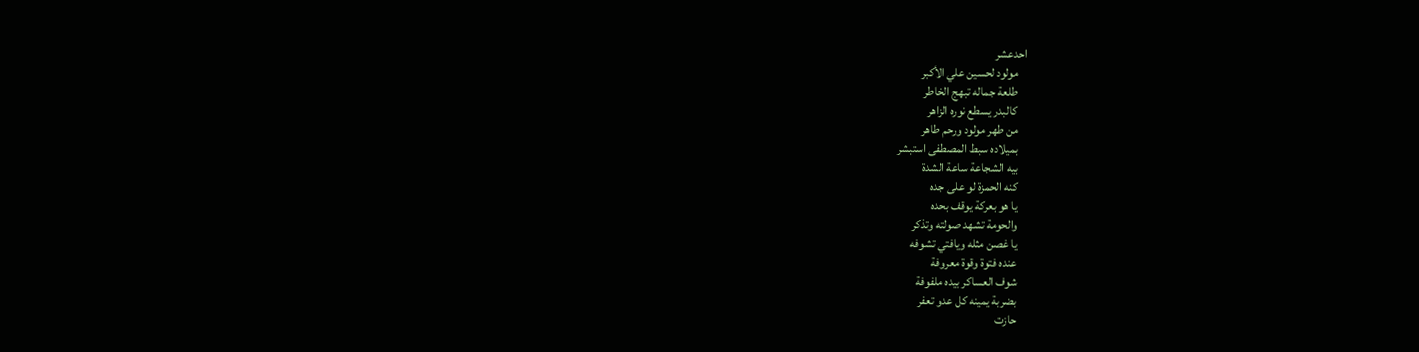احدعشر
    مولود لحسين علي الأكبر
    طلعة جماله تبهج الخاطر
    كالبدر يسطع نوره الزاهر
    من طهر مولود ورحم طاهر
    بميلاده سبط المصطفى استبشر
    بيه الشجاعة ساعة الشدة
    كنه الحمزة لو على جده
    يا هو بعركة يوقف بحده
    والحومة تشهد صولته وتذكر
    يا غصن مثله ويافتي تشوفه
    عنده فتوة وقوة معروفة
    شوف العساكر بيده ملفوفة
    بضربة يمينه كل عدو تعفر
    حازت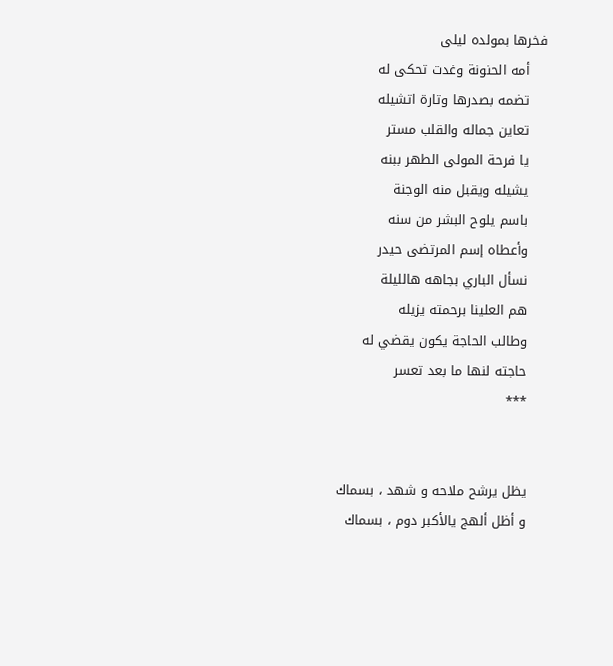فخرها بمولده ليلى
    أمه الحنونة وغدت تحكى له
    تضمه بصدرها وتارة اتشيله
    تعاين جماله والقلب مستر
    يا فرحة المولى الطهر ببنه
    يشيله ويقبل منه الوجنة
    باسم يلوح البشر من سنه
    وأعطاه إسم المرتضى حيدر
    نسأل الباري بجاهه هالليلة
    هم العلينا برحمته يزيله
    وطالب الحاجة يكون يقضي له
    حاجته لنها ما بعد تعسر
    ***


    يظل يرشح ملاحه و شهد ، بسماك
    و أظل ألهج يالأكبر دوم ، بسماك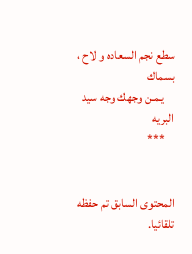سطع نجم السعاده و لاح ، بسماك
    يـمـن وجهك وجه سيد البريه
    ***


المحتوى السابق تم حفظه تلقائيا.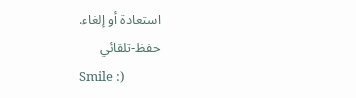استعادة أو إلغاء.
حفظ-تلقائي
Smile :)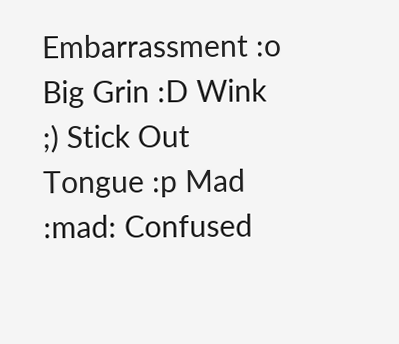Embarrassment :o Big Grin :D Wink ;) Stick Out Tongue :p Mad :mad: Confused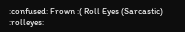:confused: Frown :( Roll Eyes (Sarcastic) :rolleyes: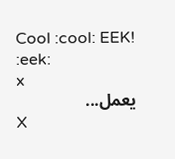Cool :cool: EEK! :eek:
x
يعمل...
X